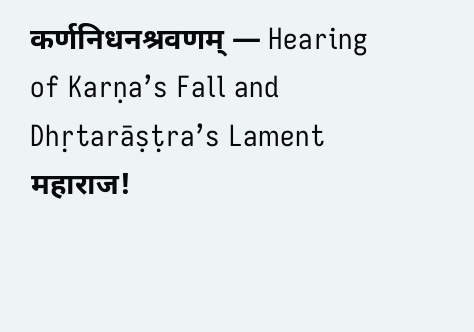कर्णनिधनश्रवणम् — Hearing of Karṇa’s Fall and Dhṛtarāṣṭra’s Lament
महाराज!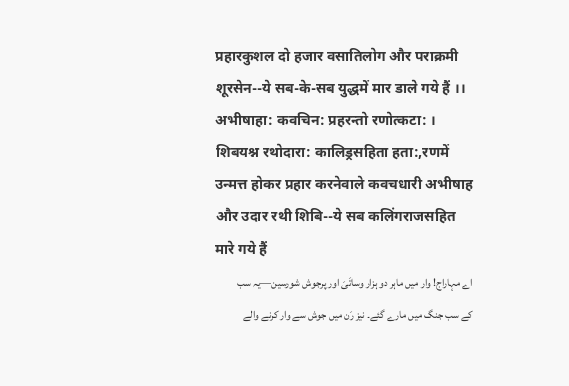प्रहारकुशल दो हजार वसातिलोग और पराक्रमी शूरसेन--ये सब-के-सब युद्धमें मार डाले गये हैं ।। अभीषाहा: कवचिन: प्रहरन्तो रणोत्कटा: । शिबयश्न रथोदारा: कालिड्रसहिता हता:,रणमें उन्मत्त होकर प्रहार करनेवाले कवचधारी अभीषाह और उदार रथी शिबि--ये सब कलिंगराजसहित मारे गये हैं
اے مہاراج! وار میں ماہر دو ہزار وساتَیَ اور پرجوش شورسین—یہ سب کے سب جنگ میں مارے گئے۔ نیز رَن میں جوش سے وار کرنے والے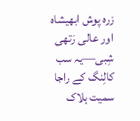زرہ پوش ابھیشاہ اور عالی رَتھی شِبی—یہ سب کالِنگ کے راجا سمیت ہلاک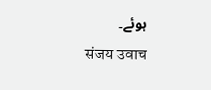ہوئے۔
संजय उवाच